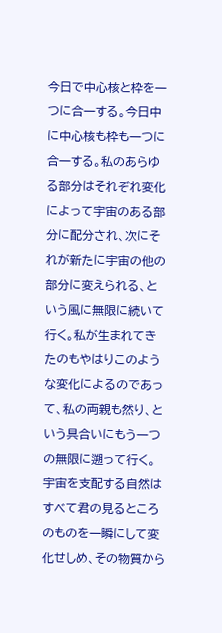今日で中心核と枠を一つに合一する。今日中に中心核も枠も一つに合一する。私のあらゆる部分はそれぞれ変化によって宇宙のある部分に配分され、次にそれが新たに宇宙の他の部分に変えられる、という風に無限に続いて行く。私が生まれてきたのもやはりこのような変化によるのであって、私の両親も然り、という具合いにもう一つの無限に遡って行く。宇宙を支配する自然はすべて君の見るところのものを一瞬にして変化せしめ、その物質から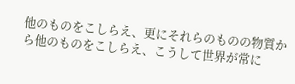他のものをこしらえ、更にそれらのものの物質から他のものをこしらえ、こうして世界が常に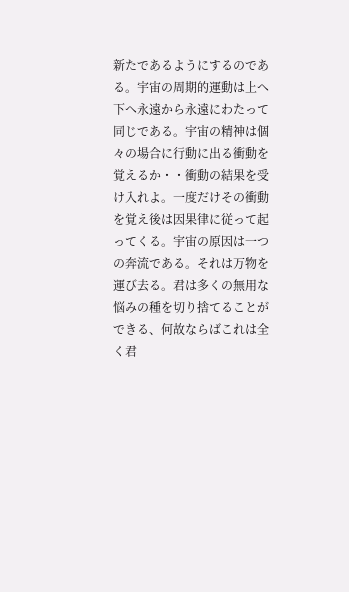新たであるようにするのである。宇宙の周期的運動は上へ下へ永遠から永遠にわたって同じである。宇宙の精神は個々の場合に行動に出る衝動を覚えるか・・衝動の結果を受け入れよ。一度だけその衝動を覚え後は因果律に従って起ってくる。宇宙の原因は一つの奔流である。それは万物を運び去る。君は多くの無用な悩みの種を切り捨てることができる、何故ならばこれは全く君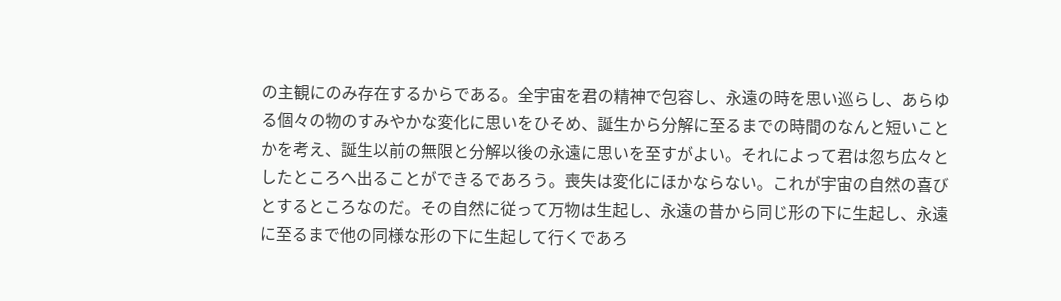の主観にのみ存在するからである。全宇宙を君の精神で包容し、永遠の時を思い巡らし、あらゆる個々の物のすみやかな変化に思いをひそめ、誕生から分解に至るまでの時間のなんと短いことかを考え、誕生以前の無限と分解以後の永遠に思いを至すがよい。それによって君は忽ち広々としたところへ出ることができるであろう。喪失は変化にほかならない。これが宇宙の自然の喜びとするところなのだ。その自然に従って万物は生起し、永遠の昔から同じ形の下に生起し、永遠に至るまで他の同様な形の下に生起して行くであろ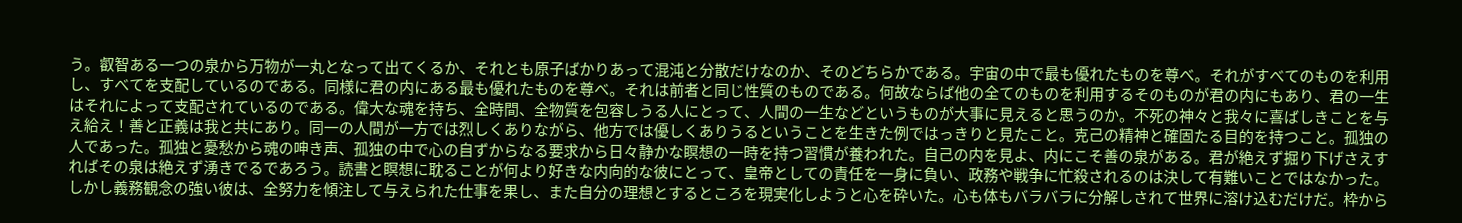う。叡智ある一つの泉から万物が一丸となって出てくるか、それとも原子ばかりあって混沌と分散だけなのか、そのどちらかである。宇宙の中で最も優れたものを尊べ。それがすべてのものを利用し、すべてを支配しているのである。同様に君の内にある最も優れたものを尊べ。それは前者と同じ性質のものである。何故ならば他の全てのものを利用するそのものが君の内にもあり、君の一生はそれによって支配されているのである。偉大な魂を持ち、全時間、全物質を包容しうる人にとって、人間の一生などというものが大事に見えると思うのか。不死の神々と我々に喜ばしきことを与え給え！善と正義は我と共にあり。同一の人間が一方では烈しくありながら、他方では優しくありうるということを生きた例ではっきりと見たこと。克己の精神と確固たる目的を持つこと。孤独の人であった。孤独と憂愁から魂の呻き声、孤独の中で心の自ずからなる要求から日々静かな瞑想の一時を持つ習慣が養われた。自己の内を見よ、内にこそ善の泉がある。君が絶えず掘り下げさえすればその泉は絶えず湧きでるであろう。読書と瞑想に耽ることが何より好きな内向的な彼にとって、皇帝としての責任を一身に負い、政務や戦争に忙殺されるのは決して有難いことではなかった。しかし義務観念の強い彼は、全努力を傾注して与えられた仕事を果し、また自分の理想とするところを現実化しようと心を砕いた。心も体もバラバラに分解しされて世界に溶け込むだけだ。枠から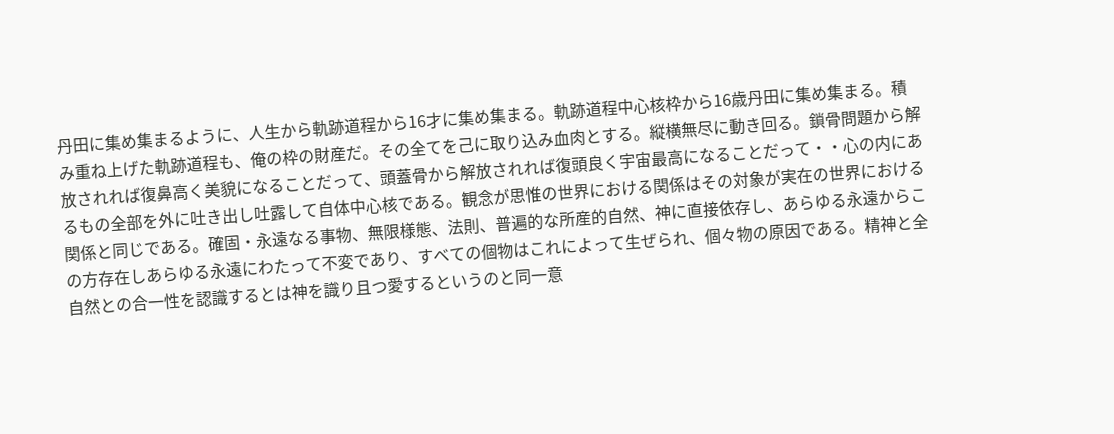丹田に集め集まるように、人生から軌跡道程から16才に集め集まる。軌跡道程中心核枠から16歳丹田に集め集まる。積み重ね上げた軌跡道程も、俺の枠の財産だ。その全てを己に取り込み血肉とする。縦横無尽に動き回る。鎖骨問題から解放されれば復鼻高く美貌になることだって、頭蓋骨から解放されれば復頭良く宇宙最高になることだって・・心の内にあるもの全部を外に吐き出し吐露して自体中心核である。観念が思惟の世界における関係はその対象が実在の世界における関係と同じである。確固・永遠なる事物、無限様態、法則、普遍的な所産的自然、神に直接依存し、あらゆる永遠からこの方存在しあらゆる永遠にわたって不変であり、すべての個物はこれによって生ぜられ、個々物の原因である。精神と全自然との合一性を認識するとは神を識り且つ愛するというのと同一意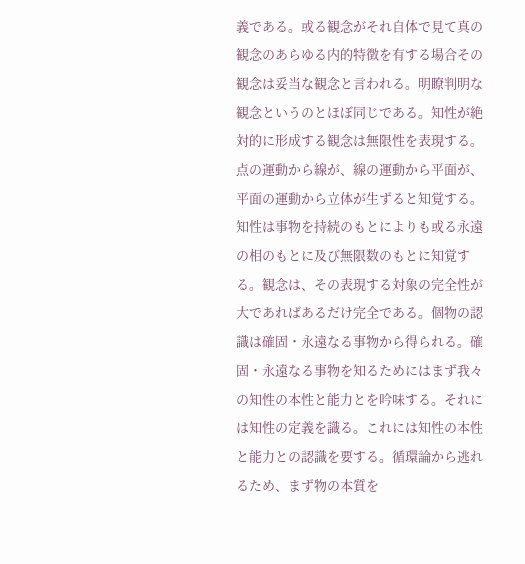義である。或る観念がそれ自体で見て真の観念のあらゆる内的特徴を有する場合その観念は妥当な観念と言われる。明瞭判明な観念というのとほぼ同じである。知性が絶対的に形成する観念は無限性を表現する。点の運動から線が、線の運動から平面が、平面の運動から立体が生ずると知覚する。知性は事物を持続のもとによりも或る永遠の相のもとに及び無限数のもとに知覚する。観念は、その表現する対象の完全性が大であればあるだけ完全である。個物の認識は確固・永遠なる事物から得られる。確固・永遠なる事物を知るためにはまず我々の知性の本性と能力とを吟味する。それには知性の定義を識る。これには知性の本性と能力との認識を要する。循環論から逃れるため、まず物の本質を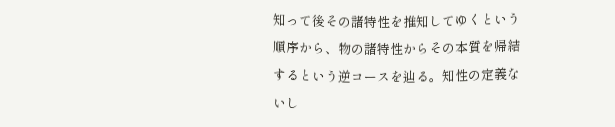知って後その諸特性を推知してゆくという順序から、物の諸特性からその本質を帰結するという逆コースを辿る。知性の定義ないし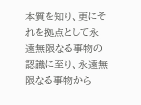本質を知り、更にそれを拠点として永遠無限なる事物の認識に至り、永遠無限なる事物から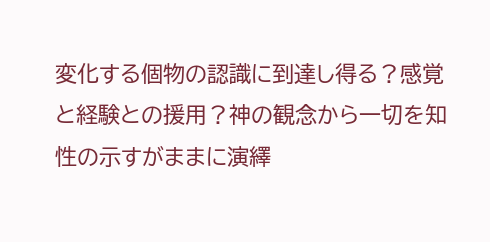変化する個物の認識に到達し得る？感覚と経験との援用？神の観念から一切を知性の示すがままに演繹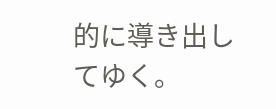的に導き出してゆく。